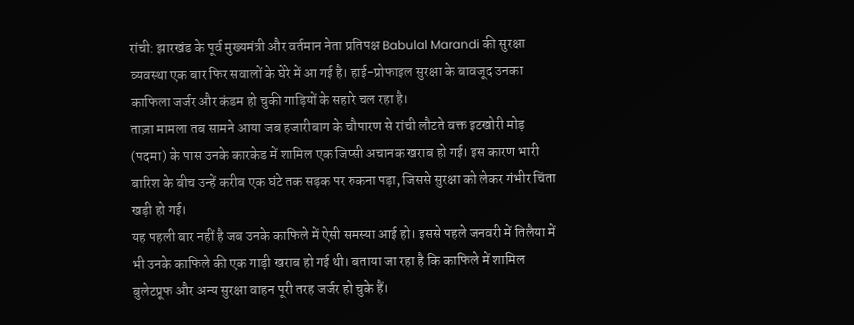रांची: झारखंड के पूर्व मुख्यमंत्री और वर्तमान नेता प्रतिपक्ष Babulal Marandi की सुरक्षा व्यवस्था एक बार फिर सवालों के घेरे में आ गई है। हाई-प्रोफाइल सुरक्षा के बावजूद उनका काफिला जर्जर और कंडम हो चुकी गाड़ियों के सहारे चल रहा है।
ताज़ा मामला तब सामने आया जब हजारीबाग के चौपारण से रांची लौटते वक्त इटखोरी मोड़ (पदमा) के पास उनके कारकेड में शामिल एक जिप्सी अचानक खराब हो गई। इस कारण भारी बारिश के बीच उन्हें करीब एक घंटे तक सड़क पर रुकना पड़ा, जिससे सुरक्षा को लेकर गंभीर चिंता खड़ी हो गई।
यह पहली बार नहीं है जब उनके काफिले में ऐसी समस्या आई हो। इससे पहले जनवरी में तिलैया में भी उनके काफिले की एक गाड़ी खराब हो गई थी। बताया जा रहा है कि काफिले में शामिल बुलेटप्रूफ और अन्य सुरक्षा वाहन पूरी तरह जर्जर हो चुके हैं।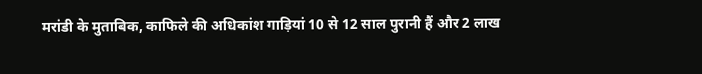मरांडी के मुताबिक, काफिले की अधिकांश गाड़ियां 10 से 12 साल पुरानी हैं और 2 लाख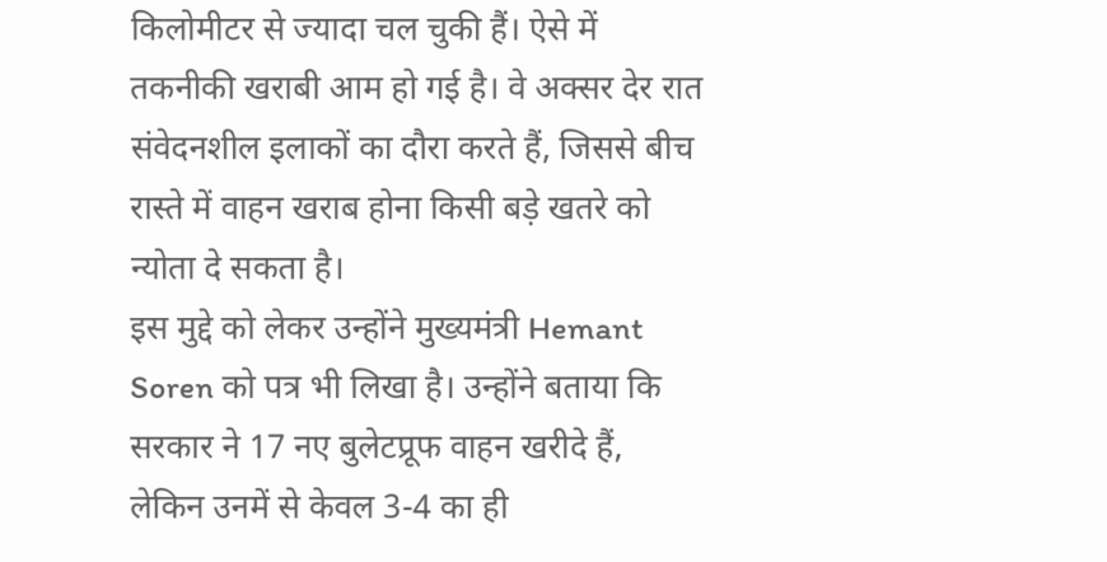किलोमीटर से ज्यादा चल चुकी हैं। ऐसे में तकनीकी खराबी आम हो गई है। वे अक्सर देर रात संवेदनशील इलाकों का दौरा करते हैं, जिससे बीच रास्ते में वाहन खराब होना किसी बड़े खतरे को न्योता दे सकता है।
इस मुद्दे को लेकर उन्होंने मुख्यमंत्री Hemant Soren को पत्र भी लिखा है। उन्होंने बताया कि सरकार ने 17 नए बुलेटप्रूफ वाहन खरीदे हैं, लेकिन उनमें से केवल 3-4 का ही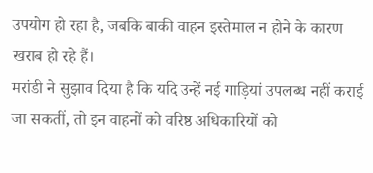उपयोग हो रहा है, जबकि बाकी वाहन इस्तेमाल न होने के कारण खराब हो रहे हैं।
मरांडी ने सुझाव दिया है कि यदि उन्हें नई गाड़ियां उपलब्ध नहीं कराई जा सकतीं, तो इन वाहनों को वरिष्ठ अधिकारियों को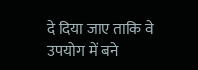दे दिया जाए ताकि वे उपयोग में बने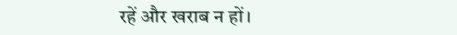रहें और खराब न हों।